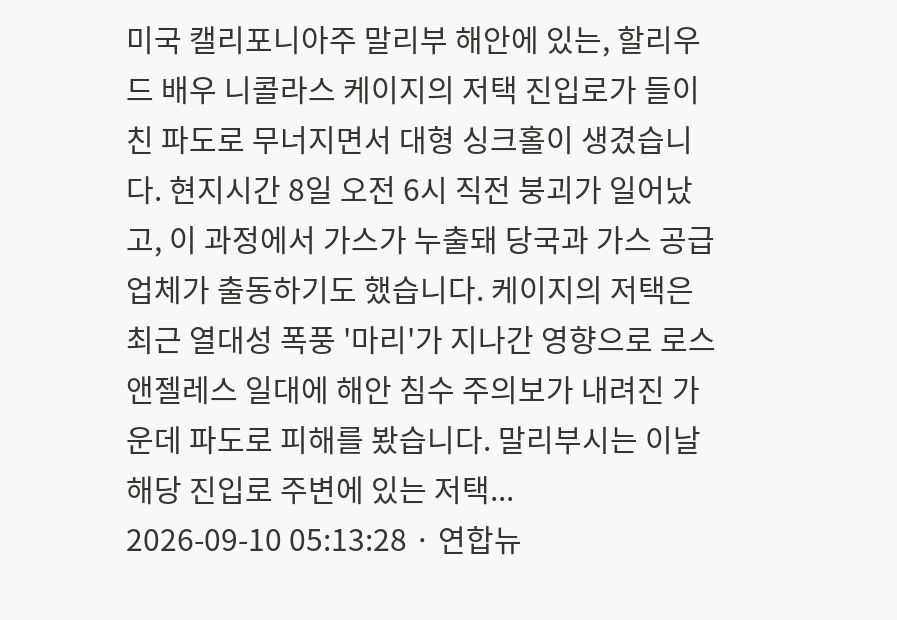미국 캘리포니아주 말리부 해안에 있는, 할리우드 배우 니콜라스 케이지의 저택 진입로가 들이친 파도로 무너지면서 대형 싱크홀이 생겼습니다. 현지시간 8일 오전 6시 직전 붕괴가 일어났고, 이 과정에서 가스가 누출돼 당국과 가스 공급업체가 출동하기도 했습니다. 케이지의 저택은 최근 열대성 폭풍 '마리'가 지나간 영향으로 로스앤젤레스 일대에 해안 침수 주의보가 내려진 가운데 파도로 피해를 봤습니다. 말리부시는 이날 해당 진입로 주변에 있는 저택...
2026-09-10 05:13:28 · 연합뉴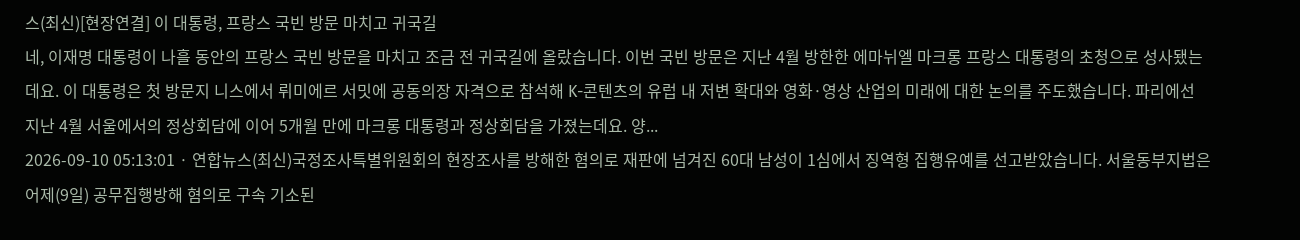스(최신)[현장연결] 이 대통령, 프랑스 국빈 방문 마치고 귀국길
네, 이재명 대통령이 나흘 동안의 프랑스 국빈 방문을 마치고 조금 전 귀국길에 올랐습니다. 이번 국빈 방문은 지난 4월 방한한 에마뉘엘 마크롱 프랑스 대통령의 초청으로 성사됐는데요. 이 대통령은 첫 방문지 니스에서 뤼미에르 서밋에 공동의장 자격으로 참석해 K-콘텐츠의 유럽 내 저변 확대와 영화·영상 산업의 미래에 대한 논의를 주도했습니다. 파리에선 지난 4월 서울에서의 정상회담에 이어 5개월 만에 마크롱 대통령과 정상회담을 가졌는데요. 양...
2026-09-10 05:13:01 · 연합뉴스(최신)국정조사특별위원회의 현장조사를 방해한 혐의로 재판에 넘겨진 60대 남성이 1심에서 징역형 집행유예를 선고받았습니다. 서울동부지법은 어제(9일) 공무집행방해 혐의로 구속 기소된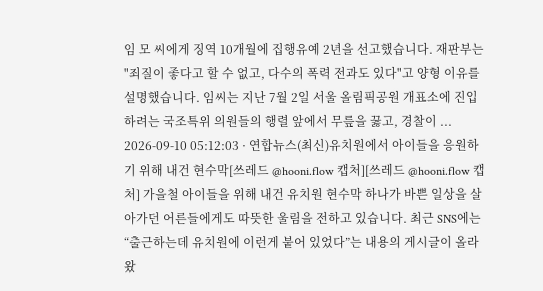임 모 씨에게 징역 10개월에 집행유예 2년을 선고했습니다. 재판부는 "죄질이 좋다고 할 수 없고, 다수의 폭력 전과도 있다"고 양형 이유를 설명했습니다. 임씨는 지난 7월 2일 서울 올림픽공원 개표소에 진입하려는 국조특위 의원들의 행렬 앞에서 무릎을 꿇고, 경찰이 ...
2026-09-10 05:12:03 · 연합뉴스(최신)유치원에서 아이들을 응원하기 위해 내건 현수막[쓰레드 @hooni.flow 캡처][쓰레드 @hooni.flow 캡처] 가을철 아이들을 위해 내건 유치원 현수막 하나가 바쁜 일상을 살아가던 어른들에게도 따뜻한 울림을 전하고 있습니다. 최근 SNS에는 “출근하는데 유치원에 이런게 붙어 있었다”는 내용의 게시글이 올라왔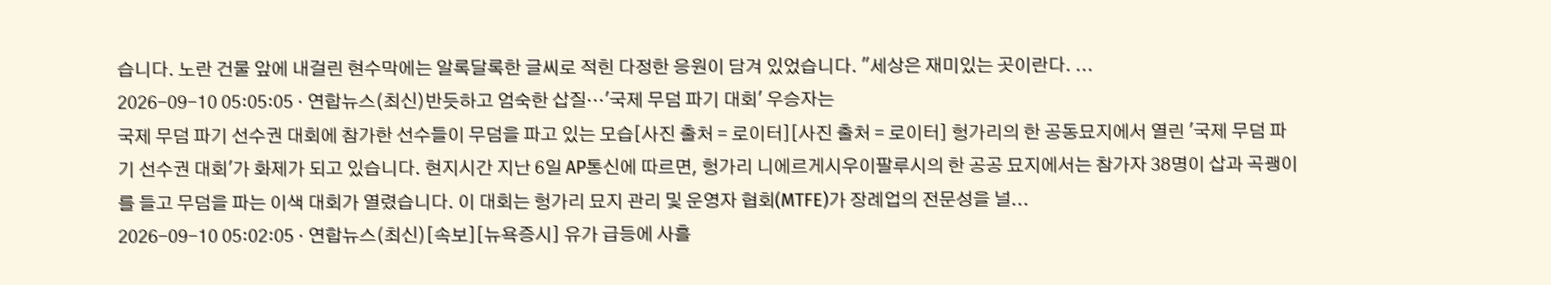습니다. 노란 건물 앞에 내걸린 현수막에는 알록달록한 글씨로 적힌 다정한 응원이 담겨 있었습니다. "세상은 재미있는 곳이란다. ...
2026-09-10 05:05:05 · 연합뉴스(최신)반듯하고 엄숙한 삽질…'국제 무덤 파기 대회' 우승자는
국제 무덤 파기 선수권 대회에 참가한 선수들이 무덤을 파고 있는 모습[사진 출처 = 로이터][사진 출처 = 로이터] 헝가리의 한 공동묘지에서 열린 '국제 무덤 파기 선수권 대회'가 화제가 되고 있습니다. 현지시간 지난 6일 AP통신에 따르면, 헝가리 니에르게시우이팔루시의 한 공공 묘지에서는 참가자 38명이 삽과 곡괭이를 들고 무덤을 파는 이색 대회가 열렸습니다. 이 대회는 헝가리 묘지 관리 및 운영자 협회(MTFE)가 장례업의 전문성을 널...
2026-09-10 05:02:05 · 연합뉴스(최신)[속보][뉴욕증시] 유가 급등에 사흘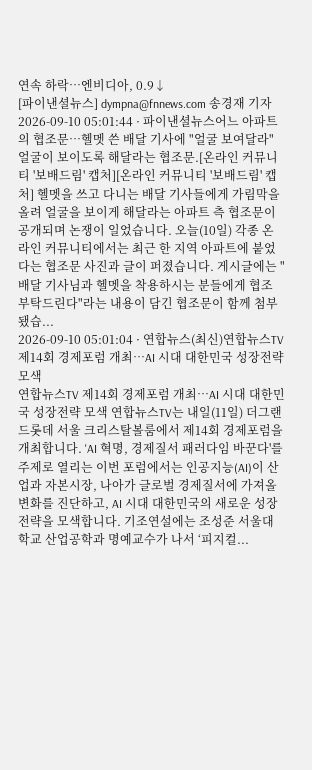연속 하락…엔비디아, 0.9↓
[파이낸셜뉴스] dympna@fnnews.com 송경재 기자
2026-09-10 05:01:44 · 파이낸셜뉴스어느 아파트의 협조문…헬멧 쓴 배달 기사에 "얼굴 보여달라"
얼굴이 보이도록 해달라는 협조문.[온라인 커뮤니티 '보배드림' 캡처][온라인 커뮤니티 '보배드림' 캡처] 헬멧을 쓰고 다니는 배달 기사들에게 가림막을 올려 얼굴을 보이게 해달라는 아파트 측 협조문이 공개되며 논쟁이 일었습니다. 오늘(10일) 각종 온라인 커뮤니티에서는 최근 한 지역 아파트에 붙었다는 협조문 사진과 글이 퍼졌습니다. 게시글에는 "배달 기사님과 헬멧을 착용하시는 분들에게 협조 부탁드린다"라는 내용이 담긴 협조문이 함께 첨부됐습...
2026-09-10 05:01:04 · 연합뉴스(최신)연합뉴스TV 제14회 경제포럼 개최…AI 시대 대한민국 성장전략 모색
연합뉴스TV 제14회 경제포럼 개최…AI 시대 대한민국 성장전략 모색 연합뉴스TV는 내일(11일) 더그랜드롯데 서울 크리스탈볼룸에서 제14회 경제포럼을 개최합니다. 'AI 혁명, 경제질서 패러다임 바꾼다'를 주제로 열리는 이번 포럼에서는 인공지능(AI)이 산업과 자본시장, 나아가 글로벌 경제질서에 가져올 변화를 진단하고, AI 시대 대한민국의 새로운 성장 전략을 모색합니다. 기조연설에는 조성준 서울대학교 산업공학과 명예교수가 나서 ‘피지컬...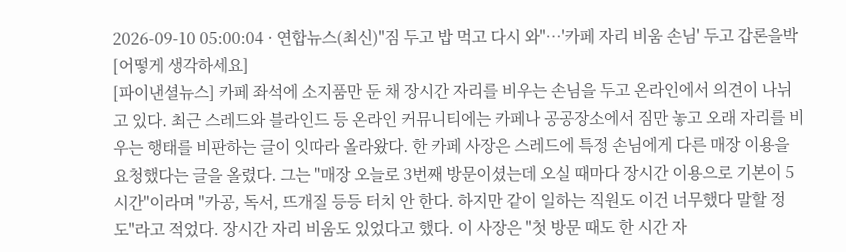2026-09-10 05:00:04 · 연합뉴스(최신)"짐 두고 밥 먹고 다시 와"…'카페 자리 비움 손님' 두고 갑론을박 [어떻게 생각하세요]
[파이낸셜뉴스] 카페 좌석에 소지품만 둔 채 장시간 자리를 비우는 손님을 두고 온라인에서 의견이 나뉘고 있다. 최근 스레드와 블라인드 등 온라인 커뮤니티에는 카페나 공공장소에서 짐만 놓고 오래 자리를 비우는 행태를 비판하는 글이 잇따라 올라왔다. 한 카페 사장은 스레드에 특정 손님에게 다른 매장 이용을 요청했다는 글을 올렸다. 그는 "매장 오늘로 3번째 방문이셨는데 오실 때마다 장시간 이용으로 기본이 5시간"이라며 "카공, 독서, 뜨개질 등등 터치 안 한다. 하지만 같이 일하는 직원도 이건 너무했다 말할 정도"라고 적었다. 장시간 자리 비움도 있었다고 했다. 이 사장은 "첫 방문 때도 한 시간 자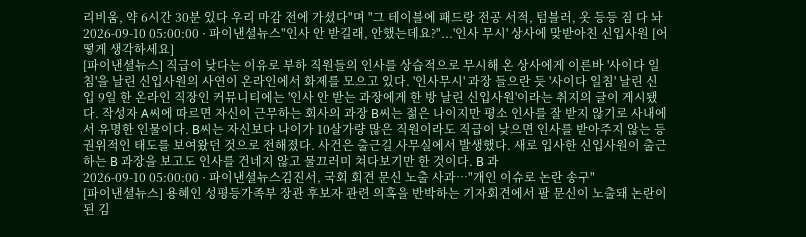리비움, 약 6시간 30분 있다 우리 마감 전에 가셨다"며 "그 테이블에 패드랑 전공 서적, 텀블러, 옷 등등 짐 다 놔
2026-09-10 05:00:00 · 파이낸셜뉴스"인사 안 받길래, 안했는데요?"...'인사 무시' 상사에 맞받아친 신입사원 [어떻게 생각하세요]
[파이낸셜뉴스] 직급이 낮다는 이유로 부하 직원들의 인사를 상습적으로 무시해 온 상사에게 이른바 '사이다 일침'을 날린 신입사원의 사연이 온라인에서 화제를 모으고 있다. '인사무시' 과장 들으란 듯 '사이다 일침' 날린 신입 9일 한 온라인 직장인 커뮤니티에는 '인사 안 받는 과장에게 한 방 날린 신입사원'이라는 취지의 글이 게시됐다. 작성자 A씨에 따르면 자신이 근무하는 회사의 과장 B씨는 젊은 나이지만 평소 인사를 잘 받지 않기로 사내에서 유명한 인물이다. B씨는 자신보다 나이가 10살가량 많은 직원이라도 직급이 낮으면 인사를 받아주지 않는 등 권위적인 태도를 보여왔던 것으로 전해졌다. 사건은 출근길 사무실에서 발생했다. 새로 입사한 신입사원이 출근하는 B 과장을 보고도 인사를 건네지 않고 물끄러미 쳐다보기만 한 것이다. B 과
2026-09-10 05:00:00 · 파이낸셜뉴스김진서, 국회 회견 문신 노출 사과…"개인 이슈로 논란 송구"
[파이낸셜뉴스] 용혜인 성평등가족부 장관 후보자 관련 의혹을 반박하는 기자회견에서 팔 문신이 노출돼 논란이 된 김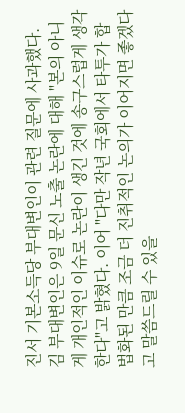진서 기본소득당 부대변인이 관련 질문에 사과했다. 김 부대변인은 9일 문신 노출 논란에 대해 "본의 아니게 개인적인 이슈로 논란이 생긴 것에 송구스럽게 생각한다"고 밝혔다. 이어 "다만 작년 국회에서 타투가 합법화된 만큼 조금 더 진취적인 논의가 이어지면 좋겠다고 말씀드릴 수 있을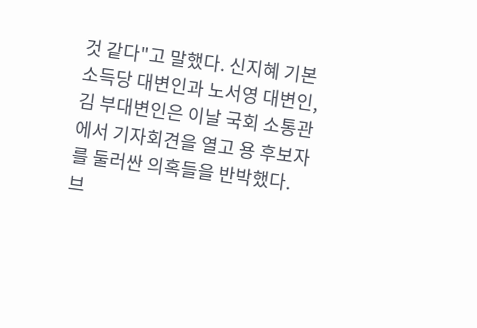것 같다"고 말했다. 신지혜 기본소득당 대변인과 노서영 대변인, 김 부대변인은 이날 국회 소통관에서 기자회견을 열고 용 후보자를 둘러싼 의혹들을 반박했다. 브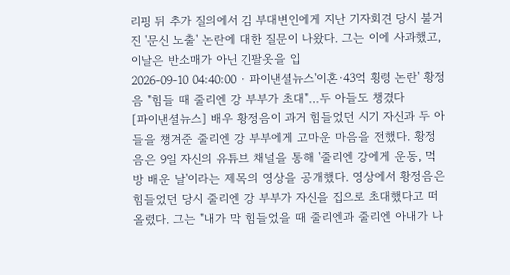리핑 뒤 추가 질의에서 김 부대변인에게 지난 기자회견 당시 불거진 '문신 노출' 논란에 대한 질문이 나왔다. 그는 이에 사과했고, 이날은 반소매가 아닌 긴팔옷을 입
2026-09-10 04:40:00 · 파이낸셜뉴스'이혼·43억 횡령 논란' 황정음 "힘들 때 줄리엔 강 부부가 초대"…두 아들도 챙겼다
[파이낸셜뉴스] 배우 황정음이 과거 힘들었던 시기 자신과 두 아들을 챙겨준 줄리엔 강 부부에게 고마운 마음을 전했다. 황정음은 9일 자신의 유튜브 채널을 통해 '줄리엔 강에게 운동, 먹방 배운 날'이라는 제목의 영상을 공개했다. 영상에서 황정음은 힘들었던 당시 줄리엔 강 부부가 자신을 집으로 초대했다고 떠올렸다. 그는 "내가 막 힘들었을 때 줄리엔과 줄리엔 아내가 나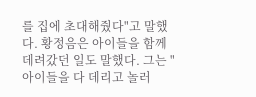를 집에 초대해줬다"고 말했다. 황정음은 아이들을 함께 데려갔던 일도 말했다. 그는 "아이들을 다 데리고 놀러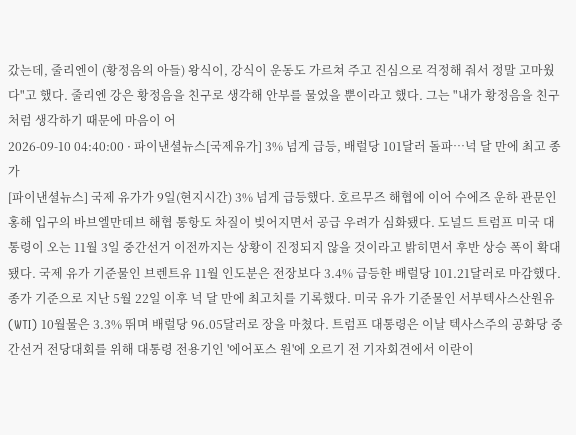갔는데, 줄리엔이 (황정음의 아들) 왕식이, 강식이 운동도 가르쳐 주고 진심으로 걱정해 줘서 정말 고마웠다"고 했다. 줄리엔 강은 황정음을 친구로 생각해 안부를 물었을 뿐이라고 했다. 그는 "내가 황정음을 친구처럼 생각하기 때문에 마음이 어
2026-09-10 04:40:00 · 파이낸셜뉴스[국제유가] 3% 넘게 급등, 배럴당 101달러 돌파…넉 달 만에 최고 종가
[파이낸셜뉴스] 국제 유가가 9일(현지시간) 3% 넘게 급등했다. 호르무즈 해협에 이어 수에즈 운하 관문인 홍해 입구의 바브엘만데브 해협 통항도 차질이 빚어지면서 공급 우려가 심화됐다. 도널드 트럼프 미국 대통령이 오는 11월 3일 중간선거 이전까지는 상황이 진정되지 않을 것이라고 밝히면서 후반 상승 폭이 확대됐다. 국제 유가 기준물인 브렌트유 11월 인도분은 전장보다 3.4% 급등한 배럴당 101.21달러로 마감했다. 종가 기준으로 지난 5월 22일 이후 넉 달 만에 최고치를 기록했다. 미국 유가 기준물인 서부텍사스산원유(WTI) 10월물은 3.3% 뛰며 배럴당 96.05달러로 장을 마쳤다. 트럼프 대통령은 이날 텍사스주의 공화당 중간선거 전당대회를 위해 대통령 전용기인 '에어포스 원'에 오르기 전 기자회견에서 이란이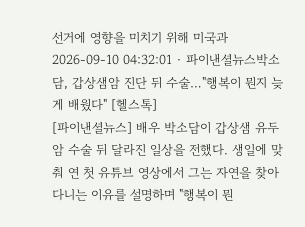선거에 영향을 미치기 위해 미국과
2026-09-10 04:32:01 · 파이낸셜뉴스박소담, 갑상샘암 진단 뒤 수술…"행복이 뭔지 늦게 배웠다" [헬스톡]
[파이낸셜뉴스] 배우 박소담이 갑상샘 유두암 수술 뒤 달라진 일상을 전했다. 생일에 맞춰 연 첫 유튜브 영상에서 그는 자연을 찾아다니는 이유를 설명하며 "행복이 뭔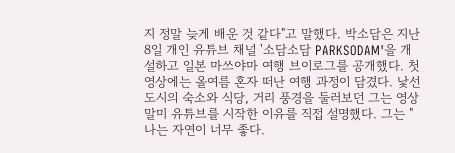지 정말 늦게 배운 것 같다"고 말했다. 박소담은 지난 8일 개인 유튜브 채널 '소담소담 PARKSODAM'을 개설하고 일본 마쓰야마 여행 브이로그를 공개했다. 첫 영상에는 올여름 혼자 떠난 여행 과정이 담겼다. 낯선 도시의 숙소와 식당, 거리 풍경을 둘러보던 그는 영상 말미 유튜브를 시작한 이유를 직접 설명했다. 그는 "나는 자연이 너무 좋다.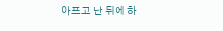아프고 난 뒤에 하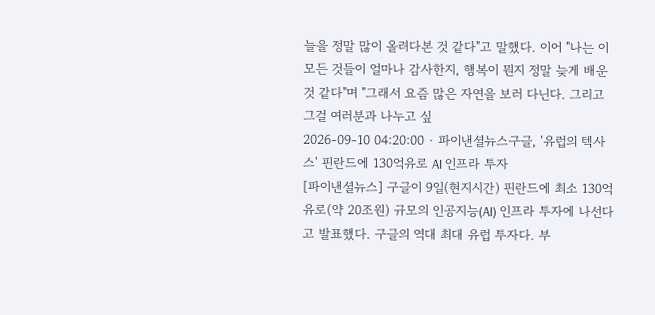늘을 정말 많이 올려다본 것 같다"고 말했다. 이어 "나는 이 모든 것들이 얼마나 감사한지, 행복이 뭔지 정말 늦게 배운 것 같다"며 "그래서 요즘 많은 자연을 보러 다닌다. 그리고 그걸 여러분과 나누고 싶
2026-09-10 04:20:00 · 파이낸셜뉴스구글, '유럽의 텍사스' 핀란드에 130억유로 AI 인프라 투자
[파이낸셜뉴스] 구글이 9일(현지시간) 핀란드에 최소 130억유로(약 20조원) 규모의 인공지능(AI) 인프라 투자에 나선다고 발표했다. 구글의 역대 최대 유럽 투자다. 부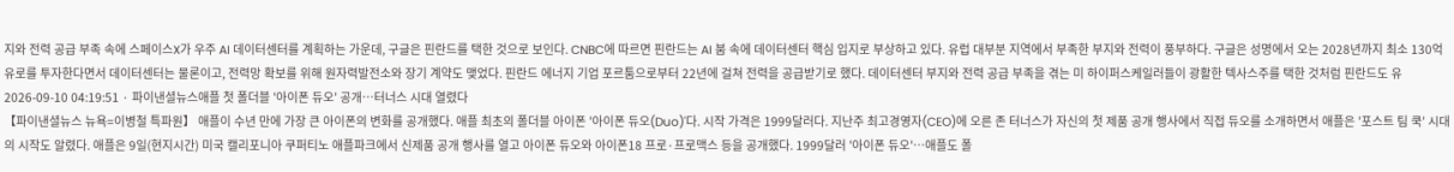지와 전력 공급 부족 속에 스페이스X가 우주 AI 데이터센터를 계획하는 가운데, 구글은 핀란드를 택한 것으로 보인다. CNBC에 따르면 핀란드는 AI 붐 속에 데이터센터 핵심 입지로 부상하고 있다. 유럽 대부분 지역에서 부족한 부지와 전력이 풍부하다. 구글은 성명에서 오는 2028년까지 최소 130억유로를 투자한다면서 데이터센터는 물론이고, 전력망 확보를 위해 원자력발전소와 장기 계약도 맺었다. 핀란드 에너지 기업 포르툼으로부터 22년에 걸쳐 전력을 공급받기로 했다. 데이터센터 부지와 전력 공급 부족을 겪는 미 하이퍼스케일러들이 광활한 텍사스주를 택한 것처럼 핀란드도 유
2026-09-10 04:19:51 · 파이낸셜뉴스애플 첫 폴더블 '아이폰 듀오' 공개…터너스 시대 열렸다
【파이낸셜뉴스 뉴욕=이병철 특파원】 애플이 수년 만에 가장 큰 아이폰의 변화를 공개했다. 애플 최초의 폴더블 아이폰 '아이폰 듀오(Duo)'다. 시작 가격은 1999달러다. 지난주 최고경영자(CEO)에 오른 존 터너스가 자신의 첫 제품 공개 행사에서 직접 듀오를 소개하면서 애플은 '포스트 팀 쿡' 시대의 시작도 알렸다. 애플은 9일(현지시간) 미국 캘리포니아 쿠퍼티노 애플파크에서 신제품 공개 행사를 열고 아이폰 듀오와 아이폰18 프로·프로맥스 등을 공개했다. 1999달러 '아이폰 듀오'…애플도 폴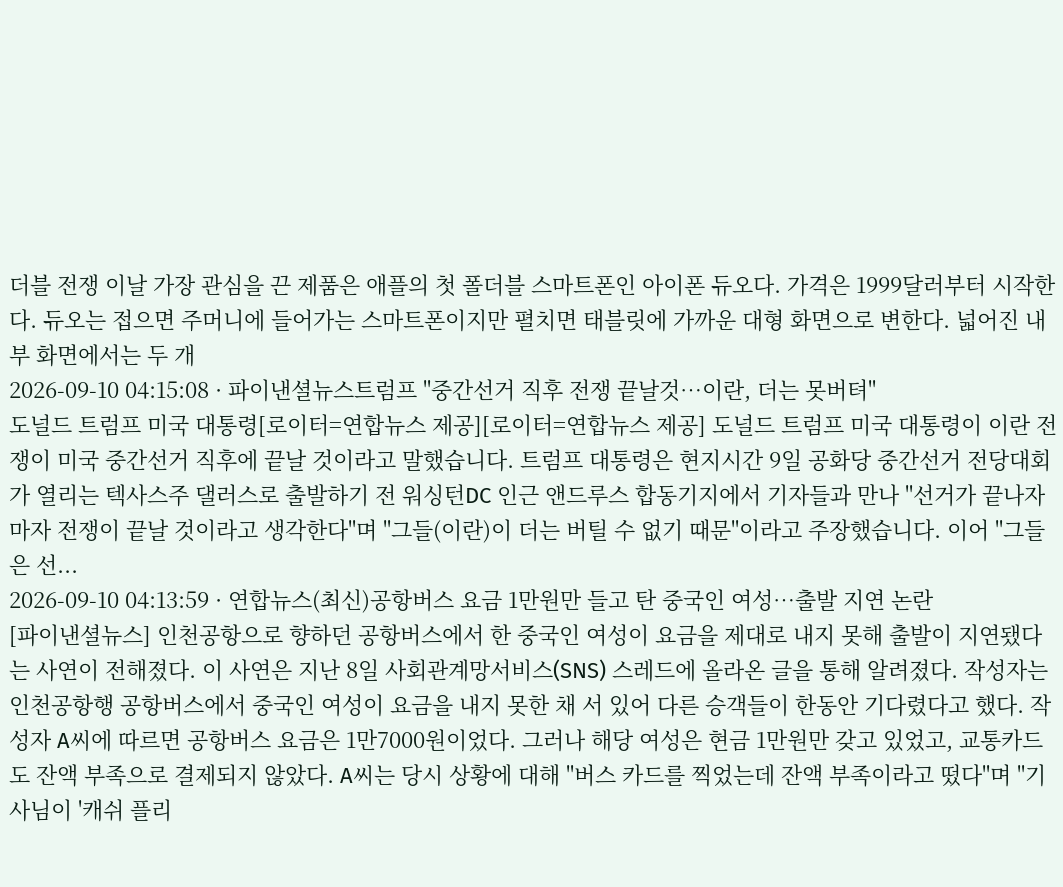더블 전쟁 이날 가장 관심을 끈 제품은 애플의 첫 폴더블 스마트폰인 아이폰 듀오다. 가격은 1999달러부터 시작한다. 듀오는 접으면 주머니에 들어가는 스마트폰이지만 펼치면 태블릿에 가까운 대형 화면으로 변한다. 넓어진 내부 화면에서는 두 개
2026-09-10 04:15:08 · 파이낸셜뉴스트럼프 "중간선거 직후 전쟁 끝날것…이란, 더는 못버텨"
도널드 트럼프 미국 대통령[로이터=연합뉴스 제공][로이터=연합뉴스 제공] 도널드 트럼프 미국 대통령이 이란 전쟁이 미국 중간선거 직후에 끝날 것이라고 말했습니다. 트럼프 대통령은 현지시간 9일 공화당 중간선거 전당대회가 열리는 텍사스주 댈러스로 출발하기 전 워싱턴DC 인근 앤드루스 합동기지에서 기자들과 만나 "선거가 끝나자마자 전쟁이 끝날 것이라고 생각한다"며 "그들(이란)이 더는 버틸 수 없기 때문"이라고 주장했습니다. 이어 "그들은 선...
2026-09-10 04:13:59 · 연합뉴스(최신)공항버스 요금 1만원만 들고 탄 중국인 여성…출발 지연 논란
[파이낸셜뉴스] 인천공항으로 향하던 공항버스에서 한 중국인 여성이 요금을 제대로 내지 못해 출발이 지연됐다는 사연이 전해졌다. 이 사연은 지난 8일 사회관계망서비스(SNS) 스레드에 올라온 글을 통해 알려졌다. 작성자는 인천공항행 공항버스에서 중국인 여성이 요금을 내지 못한 채 서 있어 다른 승객들이 한동안 기다렸다고 했다. 작성자 A씨에 따르면 공항버스 요금은 1만7000원이었다. 그러나 해당 여성은 현금 1만원만 갖고 있었고, 교통카드도 잔액 부족으로 결제되지 않았다. A씨는 당시 상황에 대해 "버스 카드를 찍었는데 잔액 부족이라고 떴다"며 "기사님이 '캐쉬 플리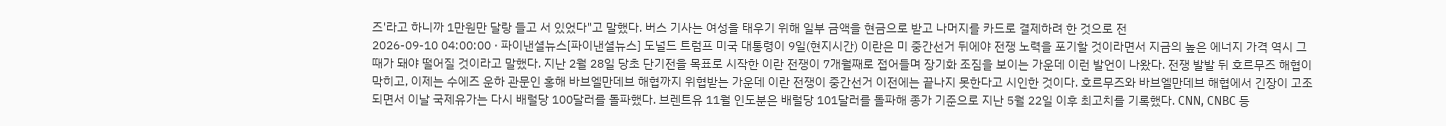즈'라고 하니까 1만원만 달랑 들고 서 있었다"고 말했다. 버스 기사는 여성을 태우기 위해 일부 금액을 현금으로 받고 나머지를 카드로 결제하려 한 것으로 전
2026-09-10 04:00:00 · 파이낸셜뉴스[파이낸셜뉴스] 도널드 트럼프 미국 대통령이 9일(현지시간) 이란은 미 중간선거 뒤에야 전쟁 노력을 포기할 것이라면서 지금의 높은 에너지 가격 역시 그때가 돼야 떨어질 것이라고 말했다. 지난 2월 28일 당초 단기전을 목표로 시작한 이란 전쟁이 7개월째로 접어들며 장기화 조짐을 보이는 가운데 이런 발언이 나왔다. 전쟁 발발 뒤 호르무즈 해협이 막히고, 이제는 수에즈 운하 관문인 홍해 바브엘만데브 해협까지 위협받는 가운데 이란 전쟁이 중간선거 이전에는 끝나지 못한다고 시인한 것이다. 호르무즈와 바브엘만데브 해협에서 긴장이 고조되면서 이날 국제유가는 다시 배럴당 100달러를 돌파했다. 브렌트유 11월 인도분은 배럴당 101달러를 돌파해 종가 기준으로 지난 5월 22일 이후 최고치를 기록했다. CNN, CNBC 등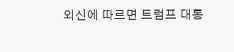외신에 따르면 트럼프 대통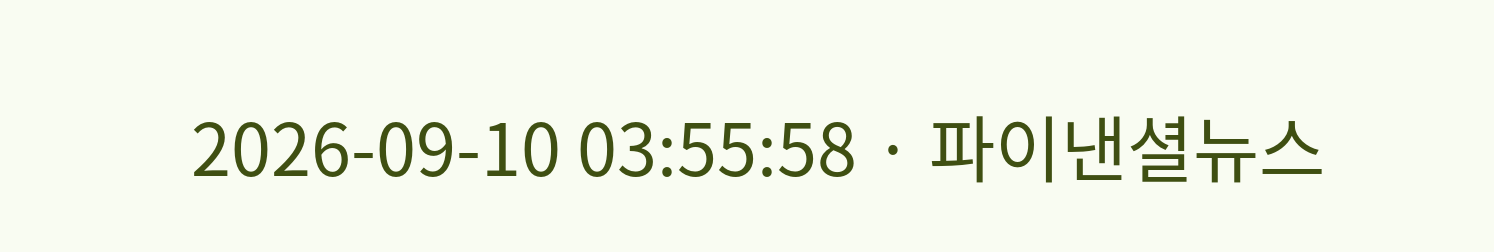2026-09-10 03:55:58 · 파이낸셜뉴스